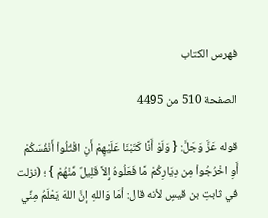فهرس الكتاب

الصفحة 510 من 4495

قوله عَزَّ وَجَلَّ: { وَلَوْ أَنَّا كَتَبْنَا عَلَيْهِمْ أَنِ اقْتُلُواْ أَنْفُسَكُمْ أَوِ اخْرُجُواْ مِن دِيَارِكُمْ مَّا فَعَلُوهُ إِلاَّ قَلِيلٌ مِّنْهُمْ } ؛ (نزلت في ثابتِ بن قيسٍ لأنه قال: أمَا وَاللهِ إنَّ اللهَ يَعْلَمُ مِنِّي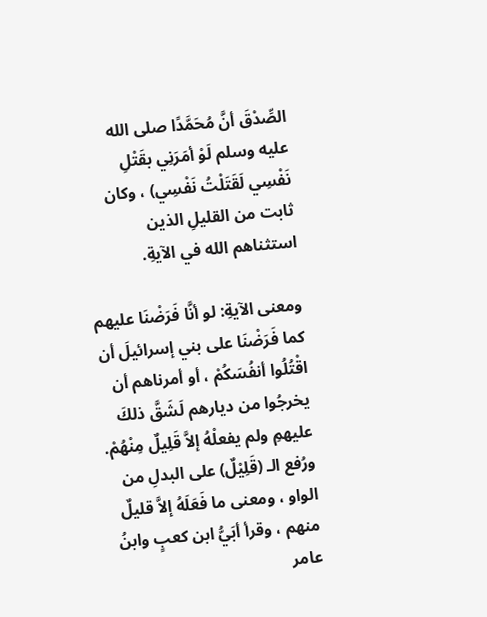الصِّدْقَ أنَّ مُحَمَّدًا صلى الله عليه وسلم لَوْ أمَرَنِي بقَتْلِ نَفْسِي لَقَتَلْتُ نَفْسِي) ، وكان ثابت من القليلِ الذين استثناهم الله في الآيةِ.

ومعنى الآيةِ: لو أنَّا فَرَضْنَا عليهم كما فَرَضْنَا على بني إسرائيلَ أن اقْتُلُوا أنفُسَكُمْ ، أو أمرناهم أن يخرجُوا من ديارهم لَشَقَّ ذلكَ عليهمِ ولم يفعلْهُ إلاَّ قَلِيلٌ مِنْهُمْ. ورُفع الـ (قَلِيْلٌ) على البدلِ من الواو ، ومعنى ما فَعَلَهُ إلاَّ قليلٌ منهم ، وقرأ أبَيُّ ابن كعبٍ وابنُ عامر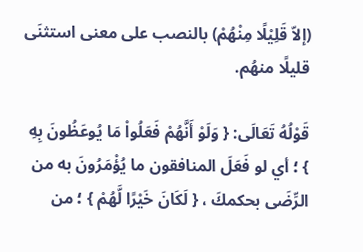(إلاّ قَلِيْلًا مِنْهُمْ) بالنصب على معنى استثنَى قليلًا منهُم.

قَوْلُهُ تَعَالَى: { وَلَوْ أَنَّهُمْ فَعَلُواْ مَا يُوعَظُونَ بِهِ } ؛ أي لو فَعَلَ المنافقون ما يُؤْمَرُونَ به من الرِّضَى بحكمكَ ، { لَكَانَ خَيْرًا لَّهُمْ } ؛ من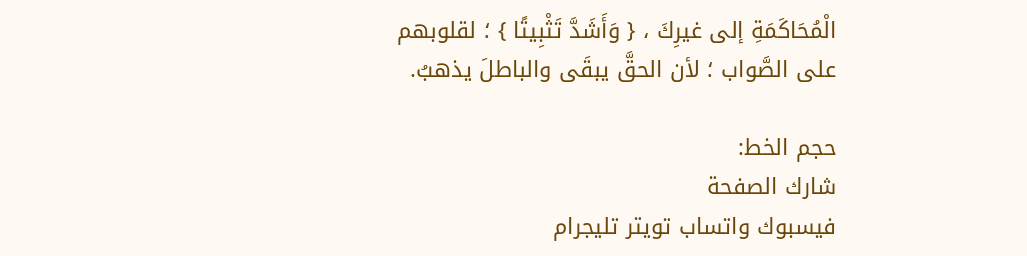الْمُحَاكَمَةِ إلى غيرِكَ ، { وَأَشَدَّ تَثْبِيتًا } ؛ لقلوبهم على الصَّواب ؛ لأن الحقَّ يبقَى والباطلَ يذهبُ.

حجم الخط:
شارك الصفحة
فيسبوك واتساب تويتر تليجرام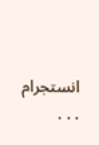انستجرام
. . .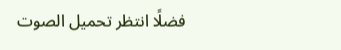فضلًا انتظر تحميل الصوت